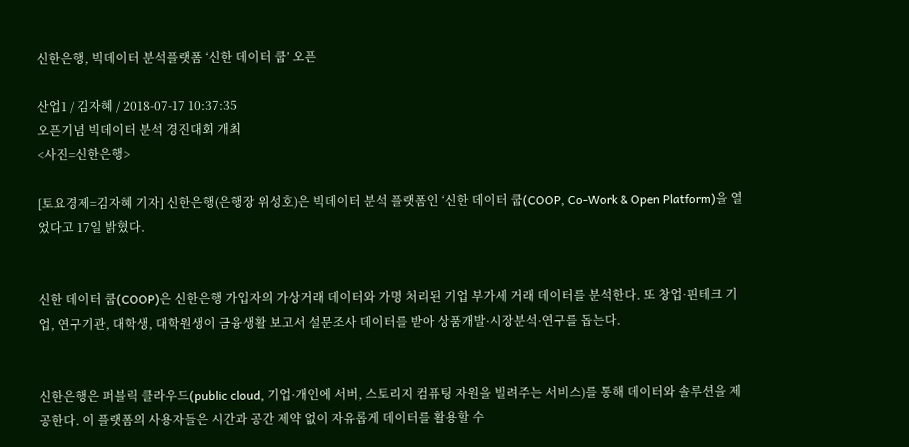신한은행, 빅데이터 분석플랫폼 ‘신한 데이터 쿱’ 오픈

산업1 / 김자혜 / 2018-07-17 10:37:35
오픈기념 빅데이터 분석 경진대회 개최
<사진=신한은행>

[토요경제=김자혜 기자] 신한은행(은행장 위성호)은 빅데이터 분석 플랫폼인 ‘신한 데이터 쿱(COOP, Co-Work & Open Platform)을 열었다고 17일 밝혔다.


신한 데이터 쿱(COOP)은 신한은행 가입자의 가상거래 데이터와 가명 처리된 기업 부가세 거래 데이터를 분석한다. 또 창업∙핀테크 기업, 연구기관, 대학생, 대학원생이 금융생활 보고서 설문조사 데이터를 받아 상품개발·시장분석·연구를 돕는다.


신한은행은 퍼블릭 클라우드(public cloud, 기업·개인에 서버, 스토리지 컴퓨팅 자원을 빌려주는 서비스)를 통해 데이터와 솔루션을 제공한다. 이 플랫폼의 사용자들은 시간과 공간 제약 없이 자유롭게 데이터를 활용할 수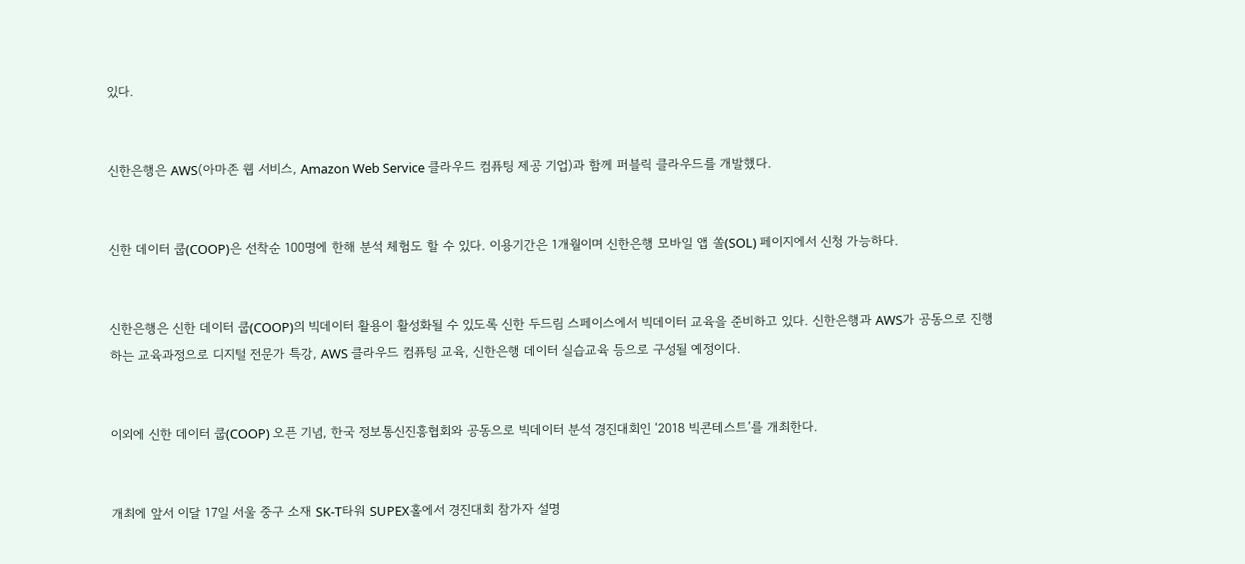있다.


신한은행은 AWS(아마존 웹 서비스, Amazon Web Service 클라우드 컴퓨팅 제공 기업)과 함께 퍼블릭 클라우드를 개발했다.


신한 데이터 쿱(COOP)은 선착순 100명에 한해 분석 체험도 할 수 있다. 이용기간은 1개월이며 신한은행 모바일 앱 쏠(SOL) 페이지에서 신청 가능하다.


신한은행은 신한 데이터 쿱(COOP)의 빅데이터 활용이 활성화될 수 있도록 신한 두드림 스페이스에서 빅데이터 교육을 준비하고 있다. 신한은행과 AWS가 공동으로 진행하는 교육과정으로 디지털 전문가 특강, AWS 클라우드 컴퓨팅 교육, 신한은행 데이터 실습교육 등으로 구성될 예정이다.


이외에 신한 데이터 쿱(COOP) 오픈 기념, 한국 정보통신진흥협회와 공동으로 빅데이터 분석 경진대회인 ‘2018 빅콘테스트’를 개최한다.


개최에 앞서 이달 17일 서울 중구 소재 SK-T타워 SUPEX홀에서 경진대회 참가자 설명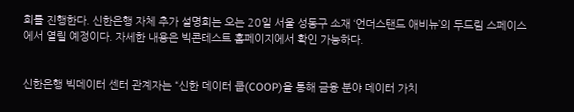회를 진행한다. 신한은행 자체 추가 설명회는 오는 20일 서울 성동구 소재 ‘언더스탠드 애비뉴’의 두드림 스페이스에서 열릴 예정이다. 자세한 내용은 빅콘테스트 홈페이지에서 확인 가능하다.


신한은행 빅데이터 센터 관계자는 “신한 데이터 쿱(COOP)을 통해 금융 분야 데이터 가치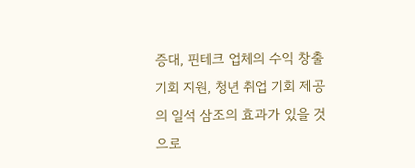증대, 핀테크 업체의 수익 창출 기회 지원, 청년 취업 기회 제공의 일석 삼조의 효과가 있을 것으로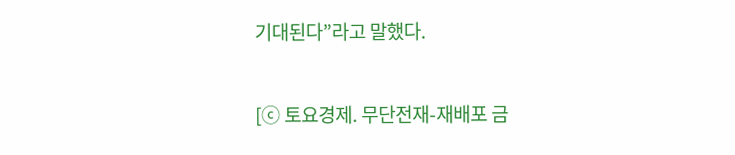기대된다”라고 말했다.


[ⓒ 토요경제. 무단전재-재배포 금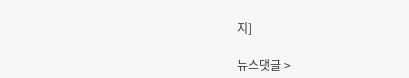지]

뉴스댓글 >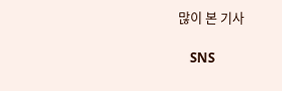많이 본 기사

    SNS